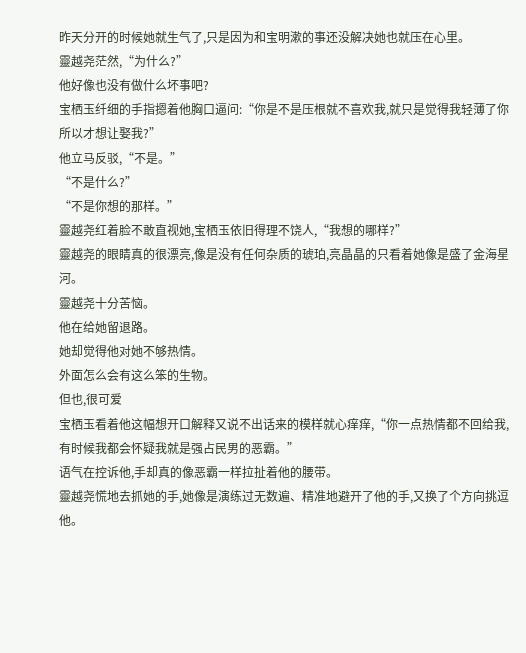昨天分开的时候她就生气了,只是因为和宝明漱的事还没解决她也就压在心里。
靈越尧茫然,“为什么?”
他好像也没有做什么坏事吧?
宝栖玉纤细的手指摁着他胸口逼问:“你是不是压根就不喜欢我,就只是觉得我轻薄了你所以才想让娶我?”
他立马反驳,“不是。”
“不是什么?”
“不是你想的那样。”
靈越尧红着脸不敢直视她,宝栖玉依旧得理不饶人,“我想的哪样?”
靈越尧的眼睛真的很漂亮,像是没有任何杂质的琥珀,亮晶晶的只看着她像是盛了金海星河。
靈越尧十分苦恼。
他在给她留退路。
她却觉得他对她不够热情。
外面怎么会有这么笨的生物。
但也,很可爱
宝栖玉看着他这幅想开口解释又说不出话来的模样就心痒痒,“你一点热情都不回给我,有时候我都会怀疑我就是强占民男的恶霸。”
语气在控诉他,手却真的像恶霸一样拉扯着他的腰带。
靈越尧慌地去抓她的手,她像是演练过无数遍、精准地避开了他的手,又换了个方向挑逗他。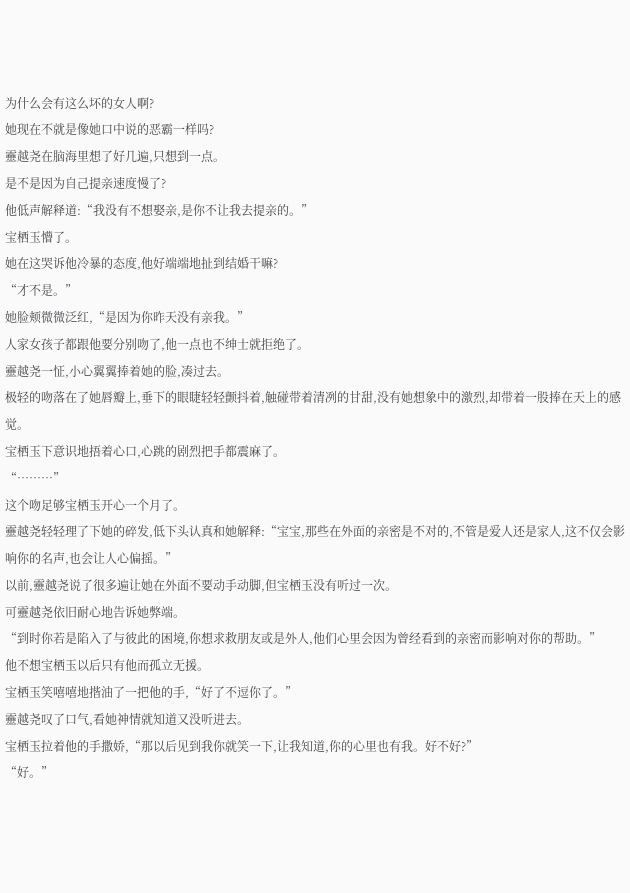为什么会有这么坏的女人啊?
她现在不就是像她口中说的恶霸一样吗?
靈越尧在脑海里想了好几遍,只想到一点。
是不是因为自己提亲速度慢了?
他低声解释道:“我没有不想娶亲,是你不让我去提亲的。”
宝栖玉懵了。
她在这哭诉他冷暴的态度,他好端端地扯到结婚干嘛?
“才不是。”
她脸颊微微泛红,“是因为你昨天没有亲我。”
人家女孩子都跟他要分别吻了,他一点也不绅士就拒绝了。
靈越尧一怔,小心翼翼捧着她的脸,凑过去。
极轻的吻落在了她唇瓣上,垂下的眼睫轻轻颤抖着,触碰带着清冽的甘甜,没有她想象中的激烈,却带着一股捧在天上的感觉。
宝栖玉下意识地捂着心口,心跳的剧烈把手都震麻了。
“………”
这个吻足够宝栖玉开心一个月了。
靈越尧轻轻理了下她的碎发,低下头认真和她解释:“宝宝,那些在外面的亲密是不对的,不管是爱人还是家人,这不仅会影响你的名声,也会让人心偏摇。”
以前,靈越尧说了很多遍让她在外面不要动手动脚,但宝栖玉没有听过一次。
可靈越尧依旧耐心地告诉她弊端。
“到时你若是陷入了与彼此的困境,你想求救朋友或是外人,他们心里会因为曾经看到的亲密而影响对你的帮助。”
他不想宝栖玉以后只有他而孤立无援。
宝栖玉笑嘻嘻地揩油了一把他的手,“好了不逗你了。”
靈越尧叹了口气,看她神情就知道又没听进去。
宝栖玉拉着他的手撒娇,“那以后见到我你就笑一下,让我知道,你的心里也有我。好不好?”
“好。”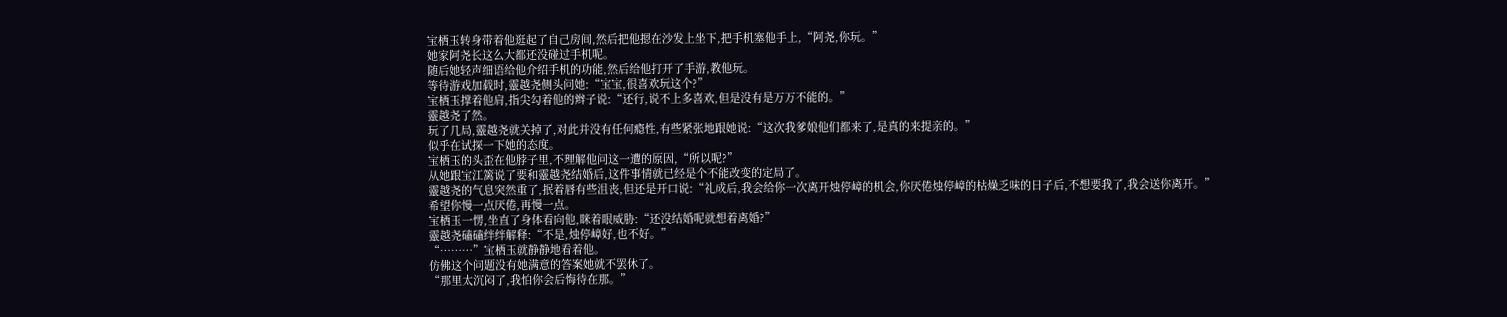宝栖玉转身带着他逛起了自己房间,然后把他摁在沙发上坐下,把手机塞他手上,“阿尧,你玩。”
她家阿尧长这么大都还没碰过手机呢。
随后她轻声细语给他介绍手机的功能,然后给他打开了手游,教他玩。
等待游戏加载时,靈越尧侧头问她:“宝宝,很喜欢玩这个?”
宝栖玉撑着他肩,指尖勾着他的辫子说:“还行,说不上多喜欢,但是没有是万万不能的。”
靈越尧了然。
玩了几局,靈越尧就关掉了,对此并没有任何瘾性,有些紧张地跟她说:“这次我爹娘他们都来了,是真的来提亲的。”
似乎在试探一下她的态度。
宝栖玉的头歪在他脖子里,不理解他问这一遭的原因,“所以呢?”
从她跟宝江篱说了要和靈越尧结婚后,这件事情就已经是个不能改变的定局了。
靈越尧的气息突然重了,抿着唇有些沮丧,但还是开口说:“礼成后,我会给你一次离开烛停嶂的机会,你厌倦烛停嶂的枯燥乏味的日子后,不想要我了,我会送你离开。”
希望你慢一点厌倦,再慢一点。
宝栖玉一愣,坐直了身体看向他,眯着眼威胁:“还没结婚呢就想着离婚?”
靈越尧磕磕绊绊解释:“不是,烛停嶂好,也不好。”
“………”宝栖玉就静静地看着他。
仿佛这个问题没有她满意的答案她就不罢休了。
“那里太沉闷了,我怕你会后悔待在那。”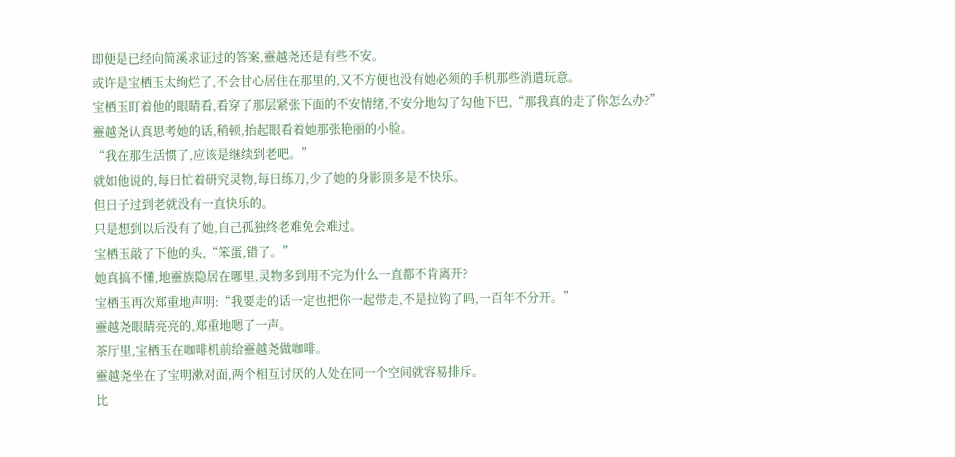即便是已经向简溪求证过的答案,靈越尧还是有些不安。
或许是宝栖玉太绚烂了,不会甘心居住在那里的,又不方便也没有她必须的手机那些消遣玩意。
宝栖玉盯着他的眼睛看,看穿了那层紧张下面的不安情绪,不安分地勾了勾他下巴,“那我真的走了你怎么办?”
靈越尧认真思考她的话,稍顿,抬起眼看着她那张艳丽的小脸。
“我在那生活惯了,应该是继续到老吧。”
就如他说的,每日忙着研究灵物,每日练刀,少了她的身影顶多是不快乐。
但日子过到老就没有一直快乐的。
只是想到以后没有了她,自己孤独终老难免会难过。
宝栖玉敲了下他的头,“笨蛋,错了。”
她真搞不懂,地靈族隐居在哪里,灵物多到用不完为什么一直都不肯离开?
宝栖玉再次郑重地声明:“我要走的话一定也把你一起带走,不是拉钩了吗,一百年不分开。”
靈越尧眼睛亮亮的,郑重地嗯了一声。
茶厅里,宝栖玉在咖啡机前给靈越尧做咖啡。
靈越尧坐在了宝明漱对面,两个相互讨厌的人处在同一个空间就容易排斥。
比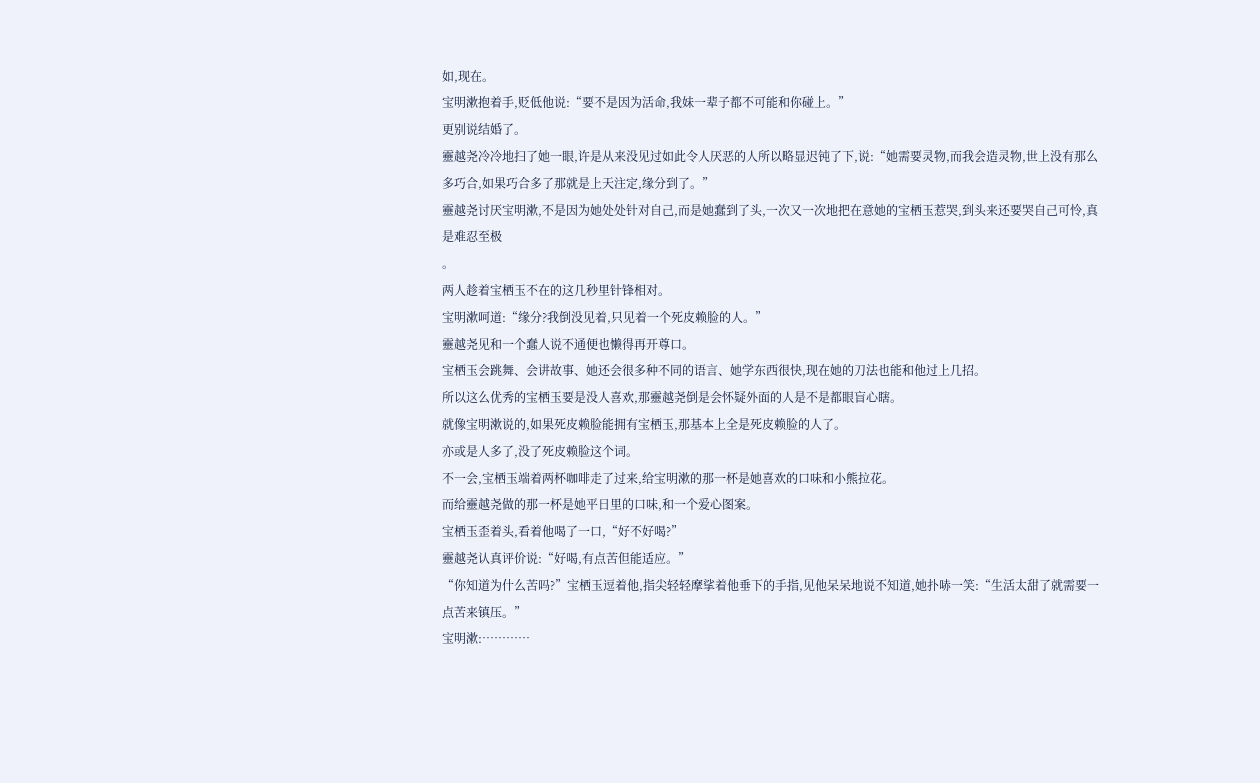如,现在。
宝明漱抱着手,贬低他说:“要不是因为活命,我妹一辈子都不可能和你碰上。”
更别说结婚了。
靈越尧冷冷地扫了她一眼,许是从来没见过如此令人厌恶的人所以略显迟钝了下,说:“她需要灵物,而我会造灵物,世上没有那么多巧合,如果巧合多了那就是上天注定,缘分到了。”
靈越尧讨厌宝明漱,不是因为她处处针对自己,而是她蠢到了头,一次又一次地把在意她的宝栖玉惹哭,到头来还要哭自己可怜,真是难忍至极
。
两人趁着宝栖玉不在的这几秒里针锋相对。
宝明漱呵道:“缘分?我倒没见着,只见着一个死皮赖脸的人。”
靈越尧见和一个蠢人说不通便也懒得再开尊口。
宝栖玉会跳舞、会讲故事、她还会很多种不同的语言、她学东西很快,现在她的刀法也能和他过上几招。
所以这么优秀的宝栖玉要是没人喜欢,那靈越尧倒是会怀疑外面的人是不是都眼盲心瞎。
就像宝明漱说的,如果死皮赖脸能拥有宝栖玉,那基本上全是死皮赖脸的人了。
亦或是人多了,没了死皮赖脸这个词。
不一会,宝栖玉端着两杯咖啡走了过来,给宝明漱的那一杯是她喜欢的口味和小熊拉花。
而给靈越尧做的那一杯是她平日里的口味,和一个爱心图案。
宝栖玉歪着头,看着他喝了一口,“好不好喝?”
靈越尧认真评价说:“好喝,有点苦但能适应。”
“你知道为什么苦吗?”宝栖玉逗着他,指尖轻轻摩挲着他垂下的手指,见他呆呆地说不知道,她扑哧一笑:“生活太甜了就需要一点苦来镇压。”
宝明漱:…………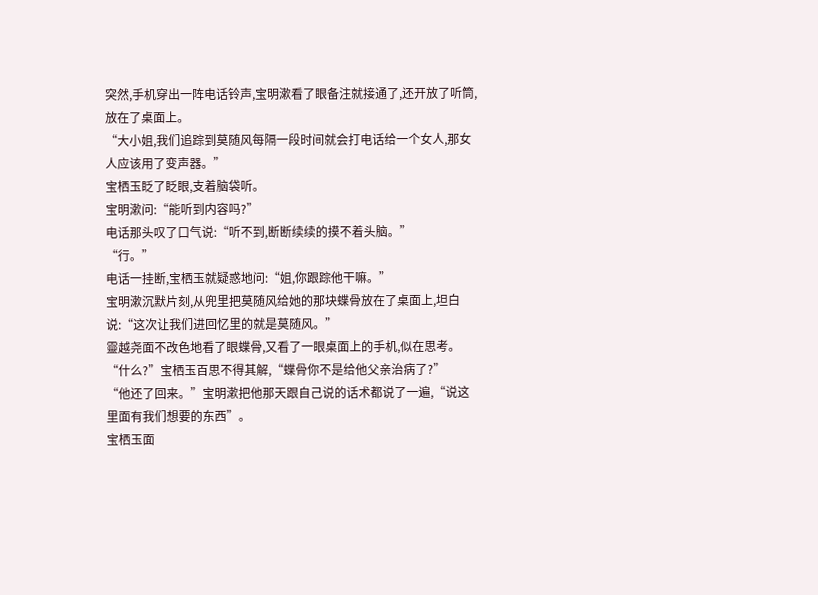突然,手机穿出一阵电话铃声,宝明漱看了眼备注就接通了,还开放了听筒,放在了桌面上。
“大小姐,我们追踪到莫随风每隔一段时间就会打电话给一个女人,那女人应该用了变声器。”
宝栖玉眨了眨眼,支着脑袋听。
宝明漱问:“能听到内容吗?”
电话那头叹了口气说:“听不到,断断续续的摸不着头脑。”
“行。”
电话一挂断,宝栖玉就疑惑地问:“姐,你跟踪他干嘛。”
宝明漱沉默片刻,从兜里把莫随风给她的那块蝶骨放在了桌面上,坦白说:“这次让我们进回忆里的就是莫随风。”
靈越尧面不改色地看了眼蝶骨,又看了一眼桌面上的手机,似在思考。
“什么?”宝栖玉百思不得其解,“蝶骨你不是给他父亲治病了?”
“他还了回来。”宝明漱把他那天跟自己说的话术都说了一遍,“说这里面有我们想要的东西”。
宝栖玉面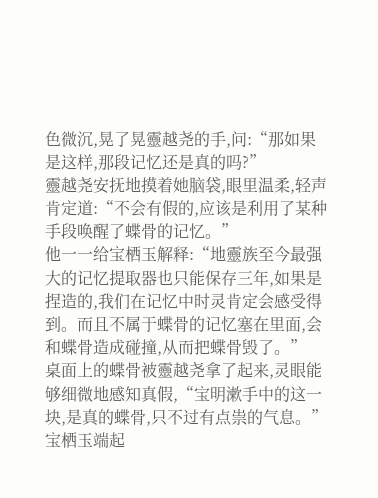色微沉,晃了晃靈越尧的手,问:“那如果是这样,那段记忆还是真的吗?”
靈越尧安抚地摸着她脑袋,眼里温柔,轻声肯定道:“不会有假的,应该是利用了某种手段唤醒了蝶骨的记忆。”
他一一给宝栖玉解释:“地靈族至今最强大的记忆提取器也只能保存三年,如果是捏造的,我们在记忆中时灵肯定会感受得到。而且不属于蝶骨的记忆塞在里面,会和蝶骨造成碰撞,从而把蝶骨毁了。”
桌面上的蝶骨被靈越尧拿了起来,灵眼能够细微地感知真假,“宝明漱手中的这一块,是真的蝶骨,只不过有点祟的气息。”
宝栖玉端起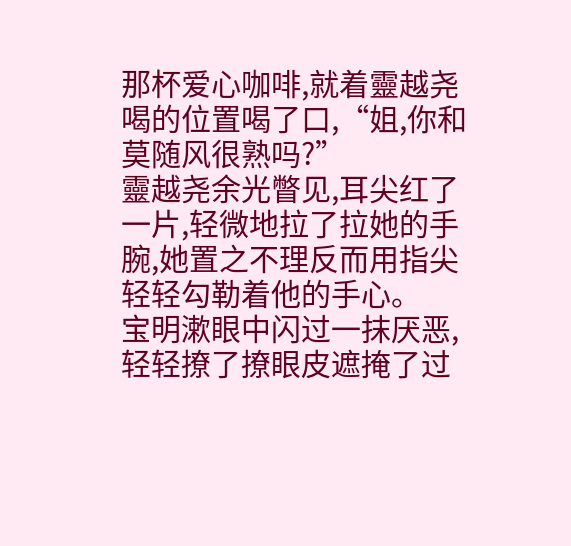那杯爱心咖啡,就着靈越尧喝的位置喝了口,“姐,你和莫随风很熟吗?”
靈越尧余光瞥见,耳尖红了一片,轻微地拉了拉她的手腕,她置之不理反而用指尖轻轻勾勒着他的手心。
宝明漱眼中闪过一抹厌恶,轻轻撩了撩眼皮遮掩了过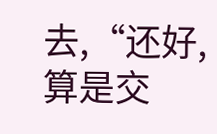去,“还好,算是交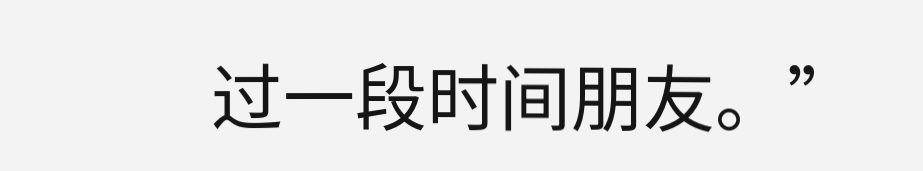过一段时间朋友。”